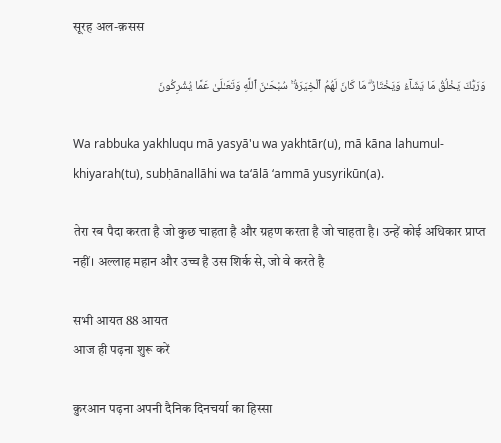सूरह अल-क़सस

وَرَبُّكَ يَخْلُقُ مَا يَشَآءُ وَيَخْتَارُ ۗ مَا كَانَ لَهُمُ ٱلْخِيَرَةُ ۚ سُبْحَـٰنَ ٱللَّهِ وَتَعَـٰلَىٰ عَمَّا يُشْرِكُونَ

Wa rabbuka yakhluqu mā yasyā'u wa yakhtār(u), mā kāna lahumul-khiyarah(tu), subḥānallāhi wa ta‘ālā ‘ammā yusyrikūn(a).

तेरा रब पैदा करता है जो कुछ चाहता है और ग्रहण करता है जो चाहता है। उन्हें कोई अधिकार प्राप्त नहीं। अल्लाह महान और उच्च है उस शिर्क से, जो वे करते है

सभी आयत 88 आयत
आज ही पढ़ना शुरू करें

क़ुरआन पढ़ना अपनी दैनिक दिनचर्या का हिस्सा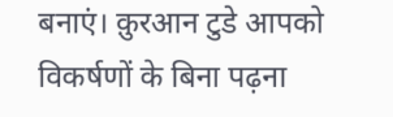बनाएं। क़ुरआन टुडे आपको विकर्षणों के बिना पढ़ना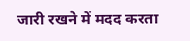जारी रखने में मदद करता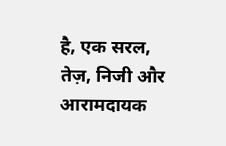है, एक सरल, तेज़, निजी और आरामदायक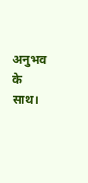अनुभव के साथ।